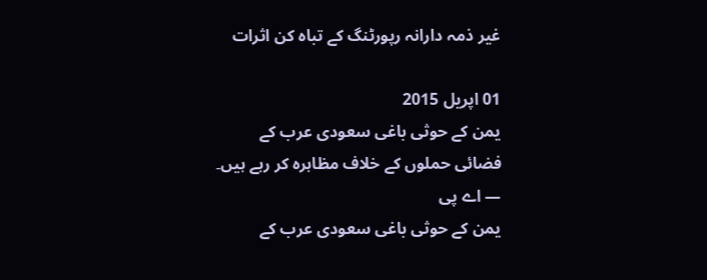غیر ذمہ دارانہ رپورٹنگ کے تباہ کن اثرات

01 اپريل 2015
یمن کے حوثی باغی سعودی عرب کے فضائی حملوں کے خلاف مظاہرہ کر رہے ہیں۔ — اے پی
یمن کے حوثی باغی سعودی عرب کے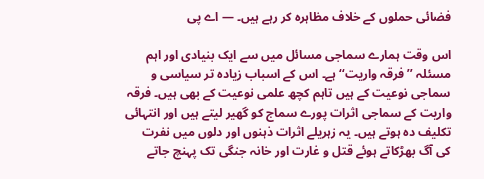فضائی حملوں کے خلاف مظاہرہ کر رہے ہیں۔ — اے پی

اس وقت ہمارے سماجی مسائل میں سے ایک بنیادی اور اہم مسئلہ ’’فرقہ واریت‘‘ ہے۔ اس کے اسباب زیادہ تر سیاسی و سماجی نوعیت کے ہیں تاہم کچھ علمی نوعیت کے بھی ہیں۔ فرقہ واریت کے سماجی اثرات پورے سماج کو گھیر لیتے ہیں اور انتہائی تکلیف دہ ہوتے ہیں۔ یہ زہریلے اثرات ذہنوں اور دلوں میں نفرت کی آگ بھڑکاتے ہوئے قتل و غارت اور خانہ جنگی تک پہنچ جاتے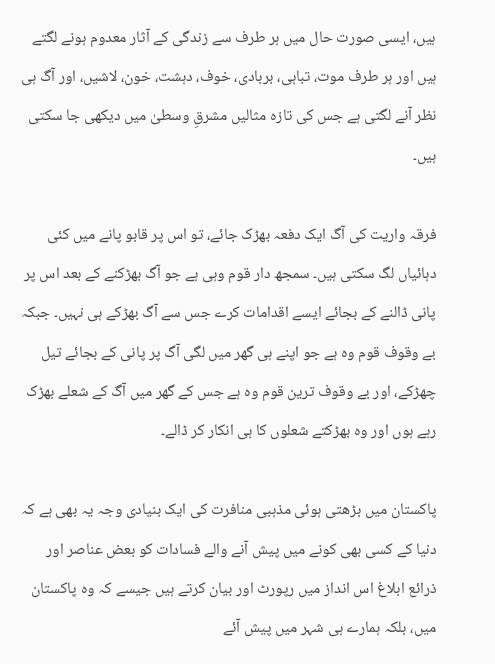ہیں، ایسی صورت حال میں ہر طرف سے زندگی کے آثار معدوم ہونے لگتے ہیں اور ہر طرف موت، تباہی، بربادی، خوف، دہشت، خون، لاشیں، اور آگ ہی نظر آنے لگتی ہے جس کی تازہ مثالیں مشرقِ وسطیٰ میں دیکھی جا سکتی ہیں۔

فرقہ واریت کی آگ ایک دفعہ بھڑک جائے، تو اس پر قابو پانے میں کئی دہائیاں لگ سکتی ہیں۔ سمجھ دار قوم وہی ہے جو آگ بھڑکنے کے بعد اس پر پانی ڈالنے کے بجائے ایسے اقدامات کرے جس سے آگ بھڑکے ہی نہیں۔ جبکہ بے وقوف قوم وہ ہے جو اپنے ہی گھر میں لگی آگ پر پانی کے بجائے تیل چھڑکے، اور بے وقوف ترین قوم وہ ہے جس کے گھر میں آگ کے شعلے بھڑک رہے ہوں اور وہ بھڑکتے شعلوں کا ہی انکار کر ڈالے۔

پاکستان میں بڑھتی ہوئی مذہبی منافرت کی ایک بنیادی وجہ یہ بھی ہے کہ دنیا کے کسی بھی کونے میں پیش آنے والے فسادات کو بعض عناصر اور ذرائع ابلاغ اس انداز میں رپورٹ اور بیان کرتے ہیں جیسے کہ وہ پاکستان میں، بلکہ ہمارے ہی شہر میں پیش آئے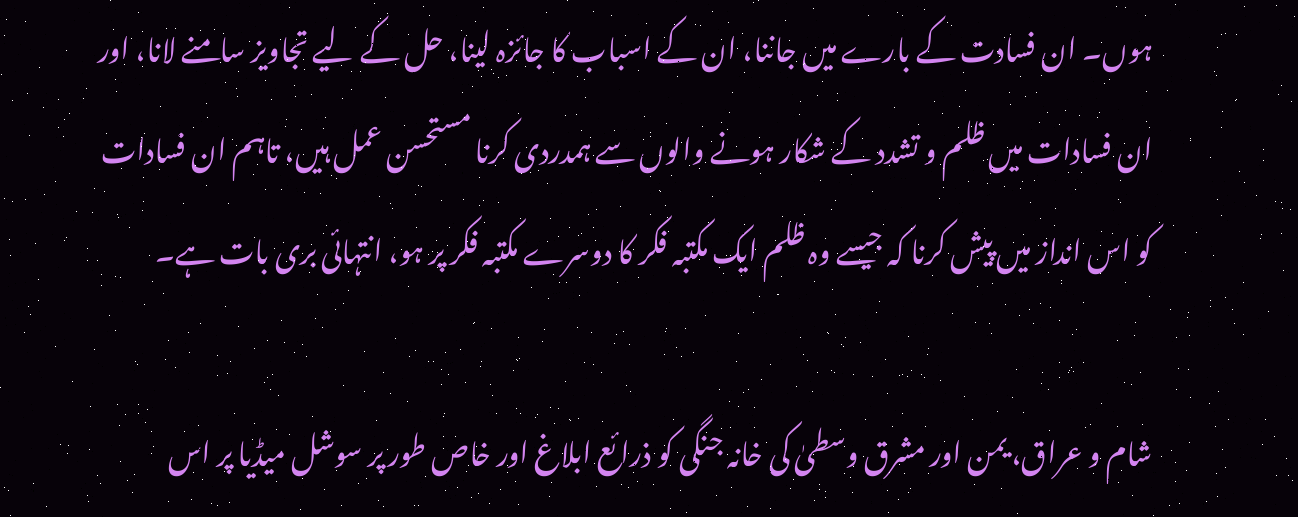ہوں۔ ان فسادت کے بارے میں جاننا، ان کے اسباب کا جائزہ لینا، حل کے لیے تجاویز سامنے لانا، اور ان فسادات میں ظلم و تشدد کے شکار ہونے والوں سے ہمدردی کرنا مستحسن عمل ہیں، تاہم ان فسادات کو اس انداز میں پیش کرنا کہ جیسے وہ ظلم ایک مکتبہ فکر کا دوسرے مکتبہ فکر پر ہو، انتہائی بری بات ہے۔

شام و عراق، یمن اور مشرق وسطیٰ کی خانہ جنگی کو ذرائع ابلاغ اور خاص طور پر سوشل میڈیا پر اس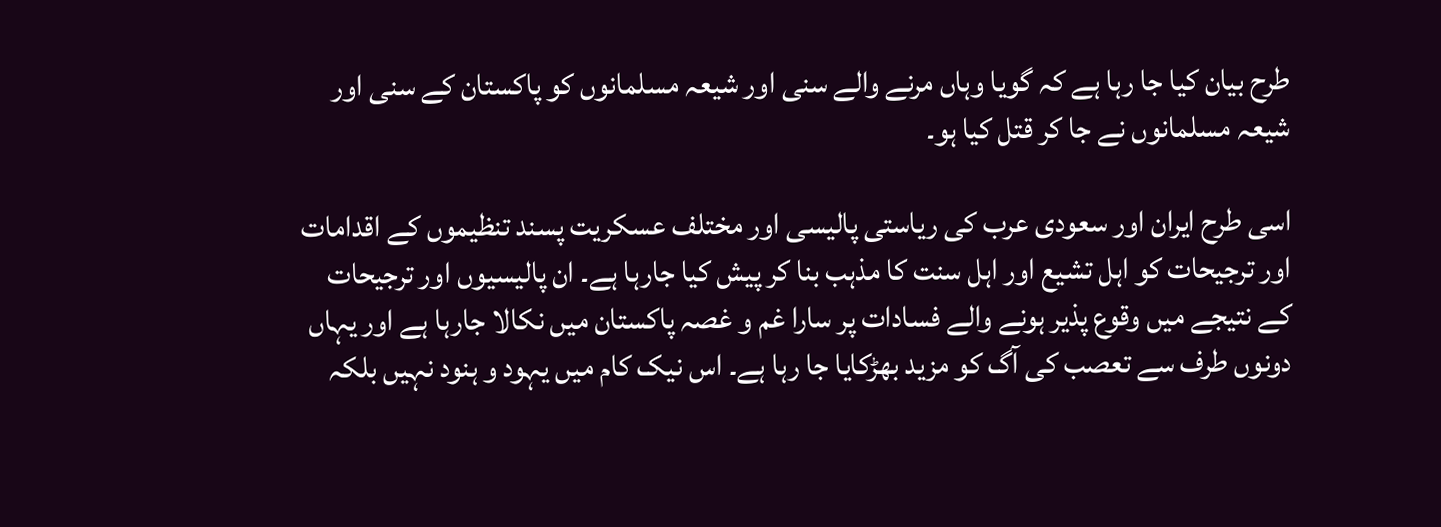طرح بیان کیا جا رہا ہے کہ گویا وہاں مرنے والے سنی اور شیعہ مسلمانوں کو پاکستان کے سنی اور شیعہ مسلمانوں نے جا کر قتل کیا ہو۔

اسی طرح ایران اور سعودی عرب کی ریاستی پالیسی اور مختلف عسکریت پسند تنظیموں کے اقدامات اور ترجیحات کو اہل تشیع اور اہل سنت کا مذہب بنا کر پیش کیا جارہا ہے۔ ان پالیسیوں اور ترجیحات کے نتیجے میں وقوع پذیر ہونے والے فسادات پر سارا غم و غصہ پاکستان میں نکالا جارہا ہے اور یہاں دونوں طرف سے تعصب کی آگ کو مزید بھڑکایا جا رہا ہے۔ اس نیک کام میں یہود و ہنود نہیں بلکہ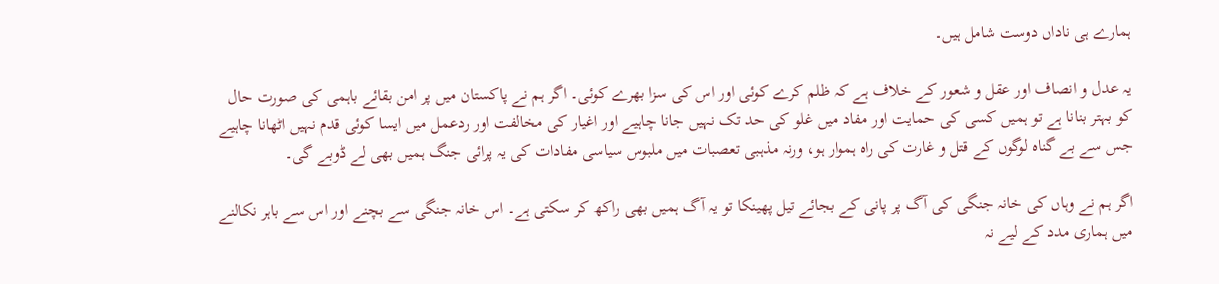ہمارے ہی ناداں دوست شامل ہیں۔

یہ عدل و انصاف اور عقل و شعور کے خلاف ہے کہ ظلم کرے کوئی اور اس کی سزا بھرے کوئی۔ اگر ہم نے پاکستان میں پر امن بقائے باہمی کی صورت حال کو بہتر بنانا ہے تو ہمیں کسی کی حمایت اور مفاد میں غلو کی حد تک نہیں جانا چاہیے اور اغیار کی مخالفت اور ردعمل میں ایسا کوئی قدم نہیں اٹھانا چاہیے جس سے بے گناہ لوگوں کے قتل و غارت کی راہ ہموار ہو، ورنہ مذہبی تعصبات میں ملبوس سیاسی مفادات کی یہ پرائی جنگ ہمیں بھی لے ڈوبے گی۔

اگر ہم نے وہاں کی خانہ جنگی کی آگ پر پانی کے بجائے تیل پھینکا تو یہ آگ ہمیں بھی راکھ کر سکتی ہے۔ اس خانہ جنگی سے بچنے اور اس سے باہر نکالنے میں ہماری مدد کے لیے نہ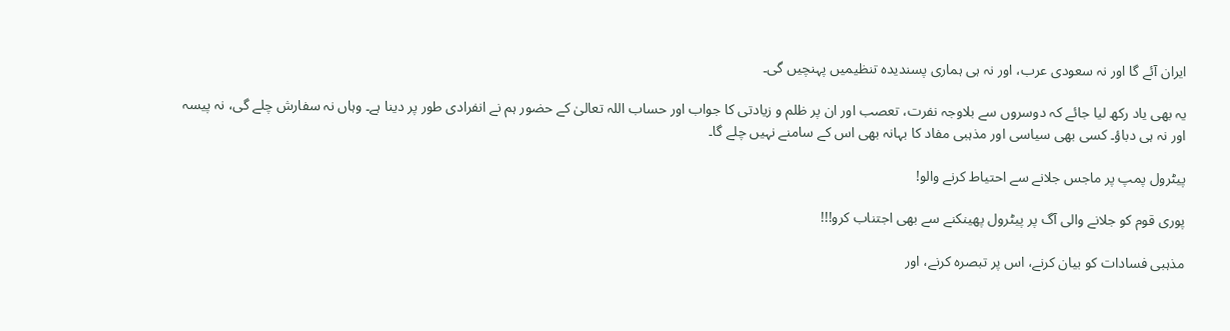ایران آئے گا اور نہ سعودی عرب، اور نہ ہی ہماری پسندیدہ تنظیمیں پہنچیں گی۔

یہ بھی یاد رکھ لیا جائے کہ دوسروں سے بلاوجہ نفرت، تعصب اور ان پر ظلم و زیادتی کا جواب اور حساب اللہ تعالیٰ کے حضور ہم نے انفرادی طور پر دینا ہے۔ وہاں نہ سفارش چلے گی، نہ پیسہ اور نہ ہی دباؤ۔ کسی بھی سیاسی اور مذہبی مفاد کا بہانہ بھی اس کے سامنے نہیں چلے گا۔

پیٹرول پمپ پر ماجس جلانے سے احتیاط کرنے والو!

پوری قوم کو جلانے والی آگ پر پیٹرول پھینکنے سے بھی اجتناب کرو!!!

مذہبی فسادات کو بیان کرنے، اس پر تبصرہ کرنے، اور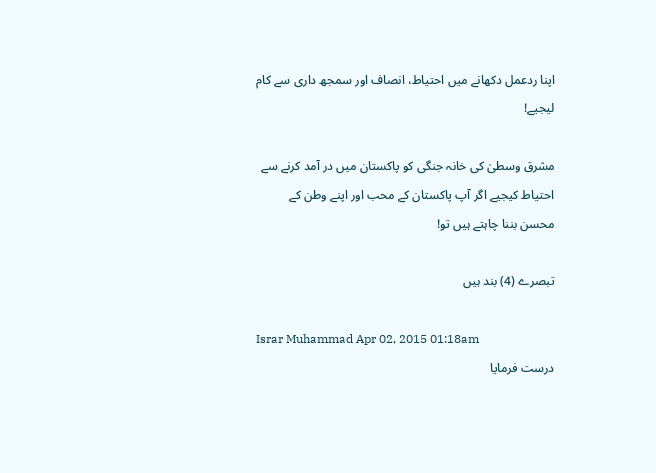اپنا ردعمل دکھانے میں احتیاط، انصاف اور سمجھ داری سے کام لیجیے!

مشرق وسطیٰ کی خانہ جنگی کو پاکستان میں در آمد کرنے سے احتیاط کیجیے اگر آپ پاکستان کے محب اور اپنے وطن کے محسن بننا چاہتے ہیں تو!

تبصرے (4) بند ہیں

Israr Muhammad Apr 02, 2015 01:18am
درست فرمایا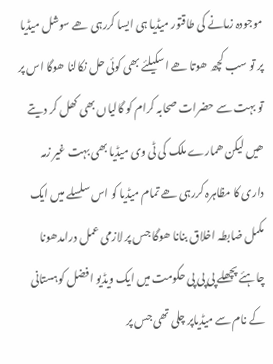موجودہ زمانے کی طاقتور میڈیا ہی ایسا کررہی ھے سوشل میڈیا پر تو سب کچھ ھوتا ھے اسکیلئے بھی کوئی حل نکالنا ھوگا اس پر تو بہت سے حضرات صحابہ کرام کو گالیاں بھی کھل کر دیتے ھیں لیکن ھمارے ملک کی ٹی وی میڈیا بھی بہت غیر زمہ داری کا مظاہرہ کررہی ھے تمام میڈیا کو اس سلسلے میں ایک مکمل ضابطہ اخلاق بنانا ھوگا جس پر لازمی عمل درامدھونا چاہئے پچھلے پی پی پی حکومت میں ایک ویڈیو افضل کوہستانی کے نام سے میڈیاپر چلی تھی جس پر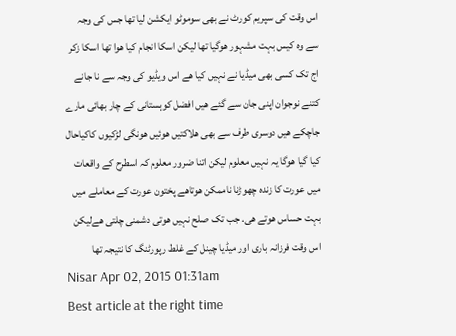اس وقت کی سپریم کورٹ نے بھی سوموٹو ایکشن لیا تھا جس کی وجہ سے وہ کیس بہت مشہور ھوگیا تھا لیکن اسکا انجام کیا ھوا تھا اسکا زکر اج تک کسی بھی میڈیا نے نہیں کیا ھے اس ویڈیو کی وجہ سے نا جانے کتنے نوجوان اپنی جان سے گئے ھیں افضل کوہستانی کے چار بھائی مارے جاچکے ھیں دوسری طرف سے بھی ھلاکتیں ھوئیں ھونگی لڑکیوں کاکیاحال کیا گیا ھوگا یہ نہیں معلوم لیکن اتنا ضرور معلوم کہ اسطرح کے واقعات میں عورت کا زندہ چھوڑنا ناممکن ھوتاھے پختون عورت کے معاملے میں بہت حساس ھوتے ھی. جب تک صلح نہیں ھوتی دشمنی چلتی ھےلیکن اس وقت فرزانہ باری اور میڈیا چینل کے غلط رپورٹنگ کا نتیجہ تھا
Nisar Apr 02, 2015 01:31am
Best article at the right time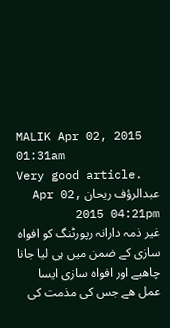MALIK Apr 02, 2015 01:31am
Very good article.
عبدالرؤف ریحان Apr 02, 2015 04:21pm
غیر ذمہ دارانہ رپورٹنگ کو افواہ سازی کے ضمن میں ہی لیا جانا چاھیے اور افواہ سازی ایسا عمل ھے جس کی مذمت کی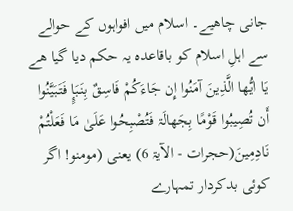جانی چاھیے۔ اسلام میں افواہوں کے حوالے سے اہلِ اسلام کو باقاعدہ یہ حکم دیا گیا ھے يَا ايُّھا الَّذِينَ آمَنُوا إِن جَاءَكُمْ فَاسِقٌ بِنَبَإٍ فَتَبَيَّنُوا أَن تُصِيبُوا قَوْمًا بِجَھالَۃ فَتُصْبِحُوا عَلَىٰ مَا فَعَلْتُمْ نَادِمِينَ(حجرات - الآيۃ 6) یعنی (مومنو! اگر کوئی بدکردار تمہارے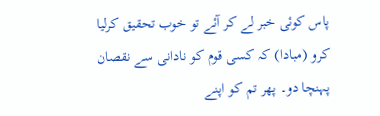پاس کوئی خبر لے کر آئے تو خوب تحقیق کرلیا کرو (مبادا) کہ کسی قوم کو نادانی سے نقصان پہنچا دو۔ پھر تم کو اپنے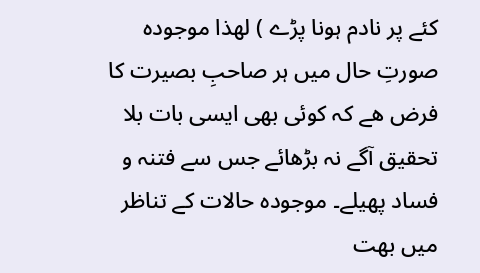کئے پر نادم ہونا پڑے ) لھذا موجودہ صورتِ حال میں ہر صاحبِ بصیرت کا فرض ھے کہ کوئی بھی ایسی بات بلا تحقیق آگے نہ بڑھائے جس سے فتنہ و فساد پھیلے۔ موجودہ حالات کے تناظر میں بھت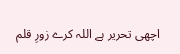اچھی تحریر ہے اللہ کرے زورِ قلم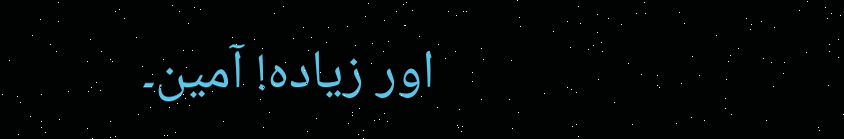اور زیادہ! آمین۔